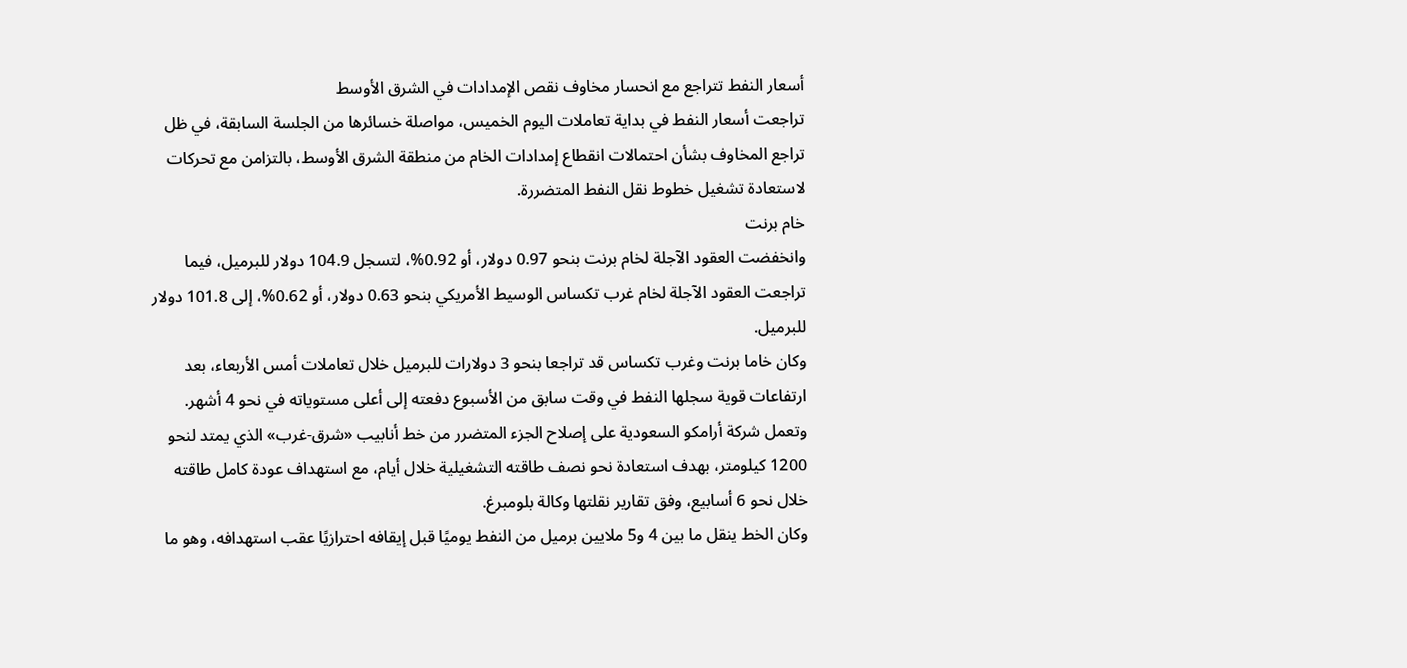أسعار النفط تتراجع مع انحسار مخاوف نقص الإمدادات في الشرق الأوسط
تراجعت أسعار النفط في بداية تعاملات اليوم الخميس، مواصلة خسائرها من الجلسة السابقة، في ظل تراجع المخاوف بشأن احتمالات انقطاع إمدادات الخام من منطقة الشرق الأوسط، بالتزامن مع تحركات لاستعادة تشغيل خطوط نقل النفط المتضررة.
خام برنت
وانخفضت العقود الآجلة لخام برنت بنحو 0.97 دولار، أو 0.92%، لتسجل 104.9 دولار للبرميل، فيما تراجعت العقود الآجلة لخام غرب تكساس الوسيط الأمريكي بنحو 0.63 دولار، أو 0.62%، إلى 101.8 دولار للبرميل.
وكان خاما برنت وغرب تكساس قد تراجعا بنحو 3 دولارات للبرميل خلال تعاملات أمس الأربعاء، بعد ارتفاعات قوية سجلها النفط في وقت سابق من الأسبوع دفعته إلى أعلى مستوياته في نحو 4 أشهر.
وتعمل شركة أرامكو السعودية على إصلاح الجزء المتضرر من خط أنابيب «شرق-غرب» الذي يمتد لنحو 1200 كيلومتر، بهدف استعادة نحو نصف طاقته التشغيلية خلال أيام، مع استهداف عودة كامل طاقته خلال نحو 6 أسابيع، وفق تقارير نقلتها وكالة بلومبرغ.
وكان الخط ينقل ما بين 4 و5 ملايين برميل من النفط يوميًا قبل إيقافه احترازيًا عقب استهدافه، وهو ما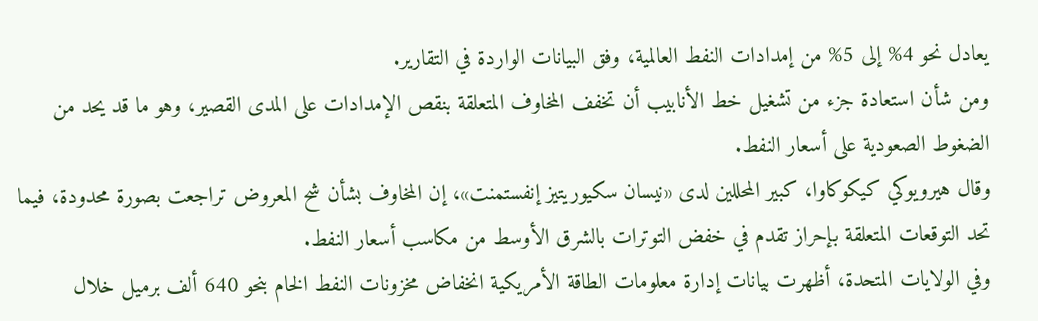يعادل نحو 4% إلى 5% من إمدادات النفط العالمية، وفق البيانات الواردة في التقارير.
ومن شأن استعادة جزء من تشغيل خط الأنابيب أن تخفف المخاوف المتعلقة بنقص الإمدادات على المدى القصير، وهو ما قد يحد من الضغوط الصعودية على أسعار النفط.
وقال هيرويوكي كيكوكاوا، كبير المحللين لدى «نيسان سكيوريتيز إنفستمنت»، إن المخاوف بشأن شح المعروض تراجعت بصورة محدودة، فيما تحد التوقعات المتعلقة بإحراز تقدم في خفض التوترات بالشرق الأوسط من مكاسب أسعار النفط.
وفي الولايات المتحدة، أظهرت بيانات إدارة معلومات الطاقة الأمريكية انخفاض مخزونات النفط الخام بنحو 640 ألف برميل خلال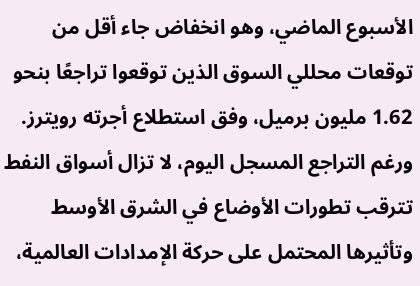الأسبوع الماضي، وهو انخفاض جاء أقل من توقعات محللي السوق الذين توقعوا تراجعًا بنحو 1.62 مليون برميل، وفق استطلاع أجرته رويترز.
ورغم التراجع المسجل اليوم، لا تزال أسواق النفط تترقب تطورات الأوضاع في الشرق الأوسط وتأثيرها المحتمل على حركة الإمدادات العالمية،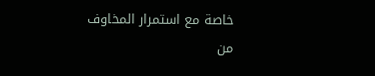خاصة مع استمرار المخاوف من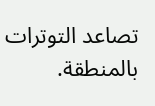تصاعد التوترات بالمنطقة.